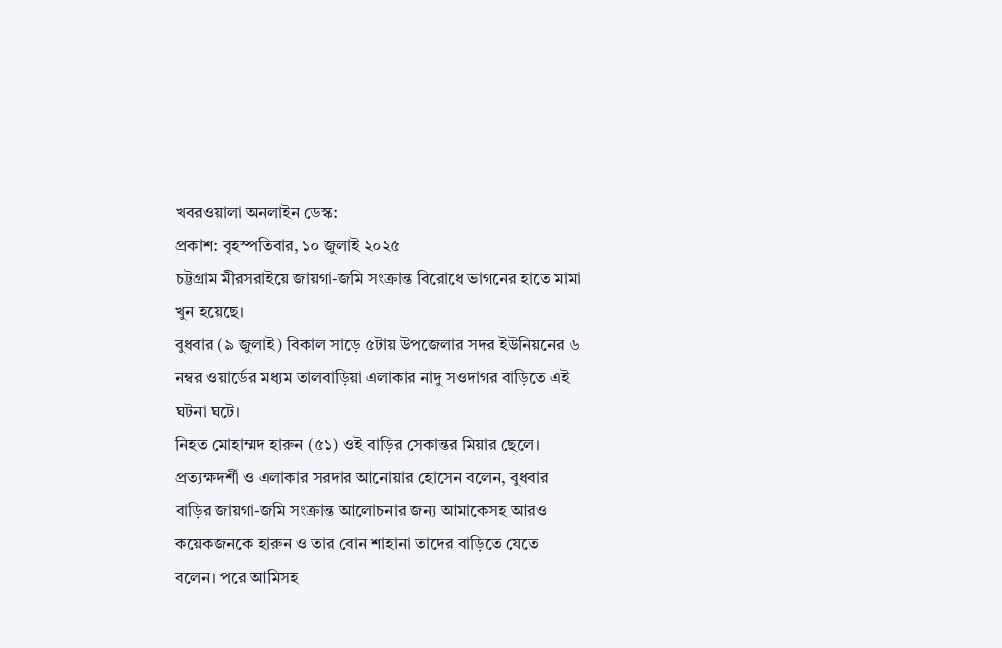খবরওয়ালা অনলাইন ডেস্ক:
প্রকাশ: বৃহস্পতিবার, ১০ জুলাই ২০২৫
চট্টগ্রাম মীরসরাইয়ে জায়গা-জমি সংক্রান্ত বিরোধে ভাগনের হাতে মামা খুন হয়েছে।
বুধবার (৯ জুলাই) বিকাল সাড়ে ৫টায় উপজেলার সদর ইউনিয়নের ৬ নম্বর ওয়ার্ডের মধ্যম তালবাড়িয়া এলাকার নাদু সওদাগর বাড়িতে এই ঘটনা ঘটে।
নিহত মোহাম্মদ হারুন (৫১) ওই বাড়ির সেকান্তর মিয়ার ছেলে।
প্রত্যক্ষদর্শী ও এলাকার সরদার আনোয়ার হোসেন বলেন, বুধবার বাড়ির জায়গা-জমি সংক্রান্ত আলোচনার জন্য আমাকেসহ আরও কয়েকজনকে হারুন ও তার বোন শাহানা তাদের বাড়িতে যেতে বলেন। পরে আমিসহ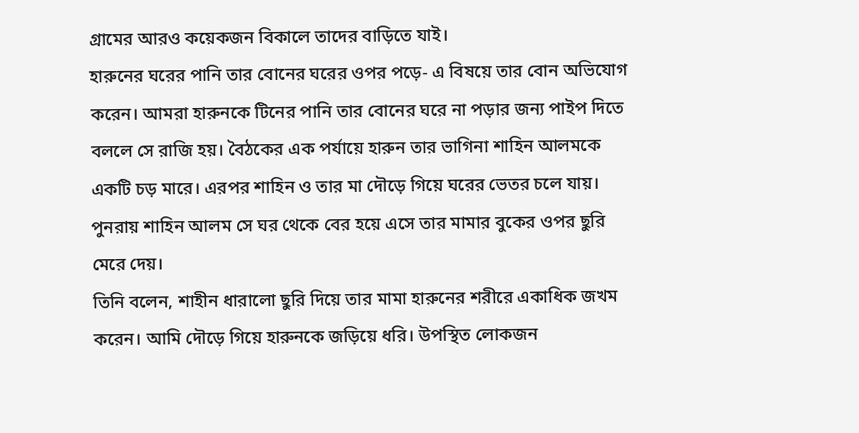গ্রামের আরও কয়েকজন বিকালে তাদের বাড়িতে যাই।
হারুনের ঘরের পানি তার বোনের ঘরের ওপর পড়ে- এ বিষয়ে তার বোন অভিযোগ করেন। আমরা হারুনকে টিনের পানি তার বোনের ঘরে না পড়ার জন্য পাইপ দিতে বললে সে রাজি হয়। বৈঠকের এক পর্যায়ে হারুন তার ভাগিনা শাহিন আলমকে একটি চড় মারে। এরপর শাহিন ও তার মা দৌড়ে গিয়ে ঘরের ভেতর চলে যায়। পুনরায় শাহিন আলম সে ঘর থেকে বের হয়ে এসে তার মামার বুকের ওপর ছুরি মেরে দেয়।
তিনি বলেন, শাহীন ধারালো ছুরি দিয়ে তার মামা হারুনের শরীরে একাধিক জখম করেন। আমি দৌড়ে গিয়ে হারুনকে জড়িয়ে ধরি। উপস্থিত লোকজন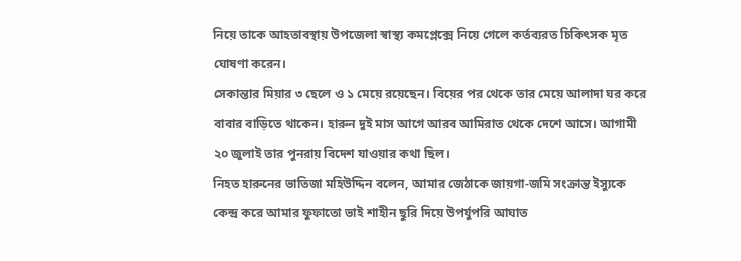নিয়ে তাকে আহতাবস্থায় উপজেলা স্বাস্থ্য কমপ্লেক্সে নিয়ে গেলে কর্তব্যরত চিকিৎসক মৃত ঘোষণা করেন।
সেকান্তার মিয়ার ৩ ছেলে ও ১ মেয়ে রয়েছেন। বিয়ের পর থেকে তার মেয়ে আলাদা ঘর করে বাবার বাড়িতে থাকেন। হারুন দুই মাস আগে আরব আমিরাত থেকে দেশে আসে। আগামী ২০ জুলাই তার পুনরায় বিদেশ যাওয়ার কথা ছিল।
নিহত হারুনের ভাতিজা মহিউদ্দিন বলেন, আমার জেঠাকে জায়গা-জমি সংক্রান্ত ইস্যুকে কেন্দ্র করে আমার ফুফাতো ভাই শাহীন ছুরি দিয়ে উপর্যুপরি আঘাত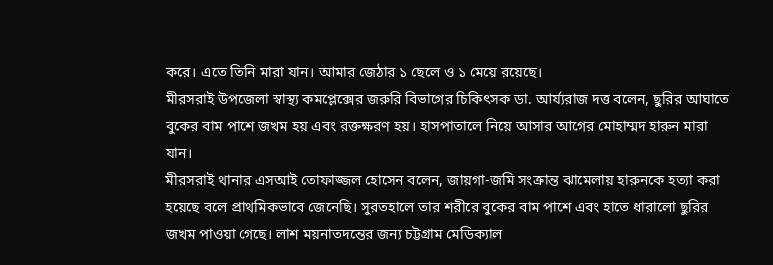করে। এতে তিনি মারা যান। আমার জেঠার ১ ছেলে ও ১ মেয়ে রয়েছে।
মীরসরাই উপজেলা স্বাস্থ্য কমপ্লেক্সের জরুরি বিভাগের চিকিৎসক ডা. আর্য্যরাজ দত্ত বলেন, ছুরির আঘাতে বুকের বাম পাশে জখম হয় এবং রক্তক্ষরণ হয়। হাসপাতালে নিয়ে আসার আগের মোহাম্মদ হারুন মারা যান।
মীরসরাই থানার এসআই তোফাজ্জল হোসেন বলেন, জায়গা-জমি সংক্রান্ত ঝামেলায় হারুনকে হত্যা করা হয়েছে বলে প্রাথমিকভাবে জেনেছি। সুরতহালে তার শরীরে বুকের বাম পাশে এবং হাতে ধারালো ছুরির জখম পাওয়া গেছে। লাশ ময়নাতদন্তের জন্য চট্টগ্রাম মেডিক্যাল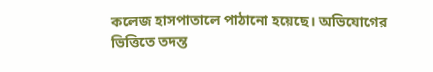কলেজ হাসপাতালে পাঠানো হয়েছে। অভিযোগের ভিত্তিতে তদন্ত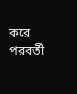করে পরবর্তী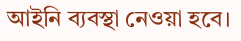আইনি ব্যবস্থা নেওয়া হবে।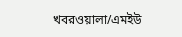খবরওয়ালা/এমইউ